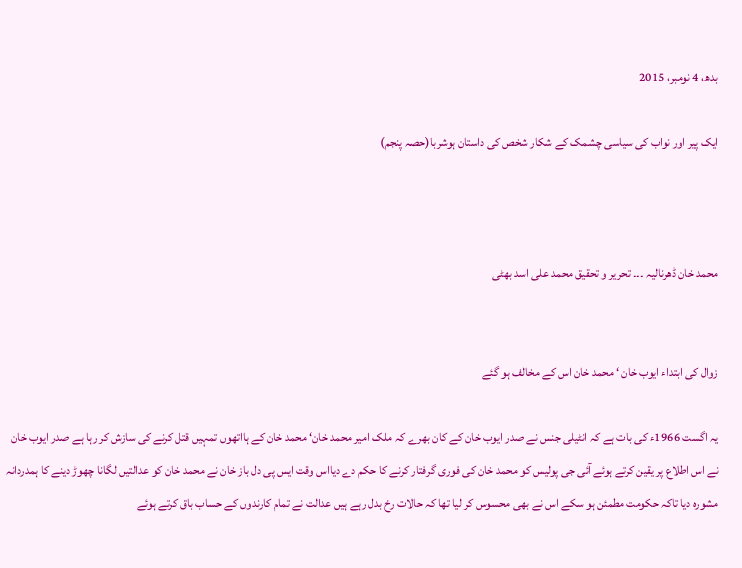بدھ، 4 نومبر، 2015

ایک پیر اور نواب کی سیاسی چشمک کے شکار شخص کی داستان ہوشربا(حصہ پنجم)



محمد خان ڈھرنالیہ ۔۔۔ تحریر و تحقیق محمد علی اسد بھٹی


زوال کی ابتداء ایوب خان ‘ محمد خان اس کے مخالف ہو گئے

یہ اگست 1966ء کی بات ہے کہ انٹیلی جنس نے صدر ایوب خان کے کان بھرے کہ ملک امیر محمد خان‘ محمد خان کے ہااتھوں تمہیں قتل کرنے کی سازش کر رہا ہے صدر ایوب خان نے اس اطلاع پر یقین کرتے ہوئے آئی جی پولیس کو محمد خان کی فوری گرفتار کرنے کا حکم دے دیااس وقت ایس پی دل باز خان نے محمد خان کو عدالتیں لگانا چھوڑ دینے کا ہمدردانہ مشورہ دیا تاکہ حکومت مطمئن ہو سکے اس نے بھی محسوس کر لیا تھا کہ حالات رخ بدل رہے ہیں عدالت نے تمام کارندوں کے حساب باق کرتے ہوئے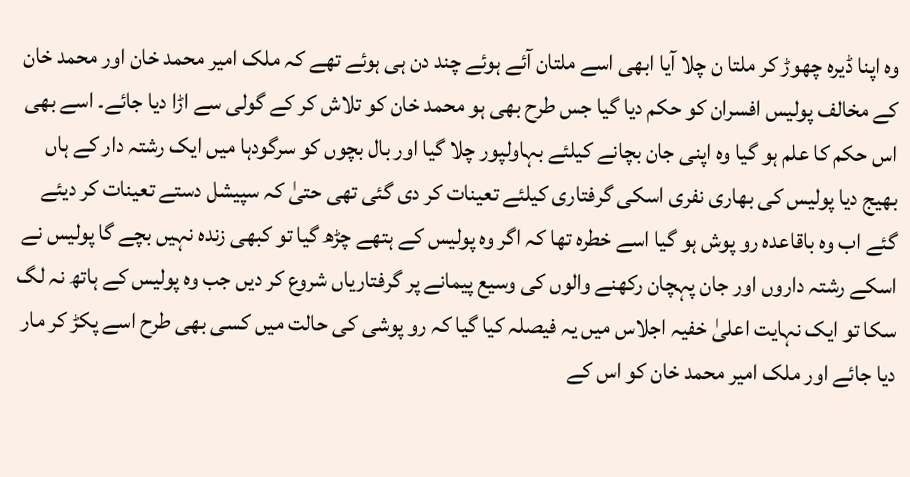وہ اپنا ڈیرہ چھوڑ کر ملتا ن چلا آیا ابھی اسے ملتان آئے ہوئے چند دن ہی ہوئے تھے کہ ملک امیر محمد خان اور محمد خان کے مخالف پولیس افسران کو حکم دیا گیا جس طرح بھی ہو محمد خان کو تلاش کر کے گولی سے اڑا دیا جائے۔ اسے بھی اس حکم کا علم ہو گیا وہ اپنی جان بچانے کیلئے بہاولپور چلا گیا اور بال بچوں کو سرگودہا میں ایک رشتہ دار کے ہاں بھیج دیا پولیس کی بھاری نفری اسکی گرفتاری کیلئے تعینات کر دی گئی تھی حتیٰ کہ سپیشل دستے تعینات کر دیئے گئے اب وہ باقاعدہ رو پوش ہو گیا اسے خطرہ تھا کہ اگر وہ پولیس کے ہتھے چڑھ گیا تو کبھی زندہ نہیں بچے گا پولیس نے اسکے رشتہ داروں اور جان پہچان رکھنے والوں کی وسیع پیمانے پر گرفتاریاں شروع کر دیں جب وہ پولیس کے ہاتھ نہ لگ سکا تو ایک نہایت اعلیٰ خفیہ اجلاس میں یہ فیصلہ کیا گیا کہ رو پوشی کی حالت میں کسی بھی طرح اسے پکڑ کر مار دیا جائے اور ملک امیر محمد خان کو اس کے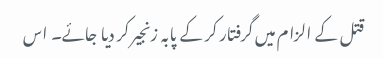قتل کے الزام میں گرفتار کر کے پابہ زنجیر کر دیا جائے۔ اس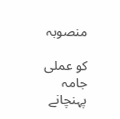منصوبہ

کو عملی جامہ پہنچانے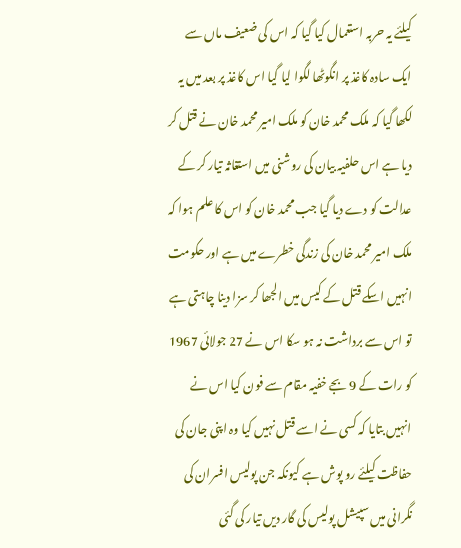کیلئے یہ حربہ استعمال کیا گیا کہ اس کی ضعیف ماں سے ایک سادہ کاغذ پر انگوٹھا لگوا لیا گیا اس کاغذ پر بعد میں یہ لکھا گیا کہ ملک محمد خان کو ملک امیر محمد خان نے قتل کر دیا ہے اس حلفیہ بیان کی روشنی میں استغاثہ تیار کر کے عدالت کو دے دیا گیا جب محمد خان کو اس کا علم ہوا کہ ملک امیر محمد خان کی زندگی خطرے میں ہے اور حکومت انہیں اسکے قتل کے کیس میں الجھا کر سزا دینا چاہتی ہے تو اس سے برداشت نہ ہو سکا اس نے 27 جولائی 1967 کو رات کے 9 بجے خفیہ مقام سے فون کیا اس نے انہیں بتایا کہ کسی نے اسے قتل نہیں کیا وہ اپنی جان کی حفاظت کیلئے رو پوش ہے کیونکہ جن پولیس افسران کی نگرانی میں سپیشل پولیس کی گار دیں تیار کی گئی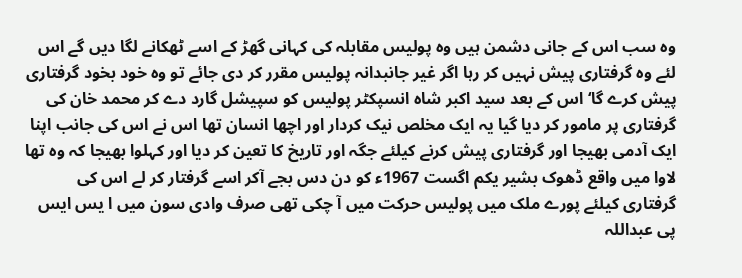وہ سب اس کے جانی دشمن ہیں وہ پولیس مقابلہ کی کہانی گھڑ کے اسے ٹھکانے لگا دیں گے اس لئے وہ گرفتاری پیش نہیں کر رہا اگر غیر جانبدانہ پولیس مقرر کر دی جائے تو وہ خود بخود گرفتاری پیش کرے گا‘ اس کے بعد سید اکبر شاہ انسپکٹر پولیس کو سپیشل گارد دے کر محمد خان کی گرفتاری پر مامور کر دیا گیا یہ ایک مخلص نیک کردار اور اچھا انسان تھا اس نے اس کی جانب اپنا ایک آدمی بھیجا اور گرفتاری پیش کرنے کیلئے جگہ اور تاریخ کا تعین کر دیا اور کہلوا بھیجا کہ وہ تھا لاوا میں واقع ڈھوک بشیر یکم اگست 1967ء کو دن دس بجے آکر اسے گرفتار کر لے اس کی گرفتاری کیلئے پورے ملک میں پولیس حرکت میں آ چکی تھی صرف وادی سون میں ا یس ایس پی عبداللہ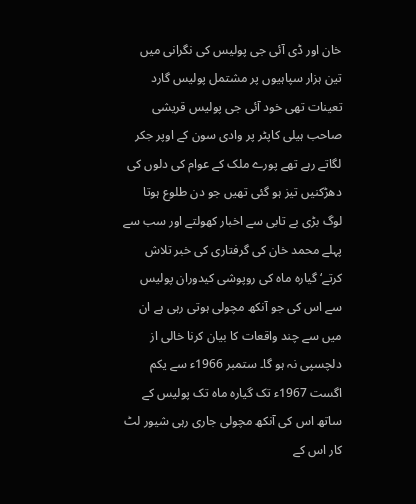خان اور ڈی آئی جی پولیس کی نگرانی میں تین ہزار سپاہیوں پر مشتمل پولیس گارد تعینات تھی خود آئی جی پولیس قریشی صاحب ہیلی کاپٹر پر وادی سون کے اوپر جکر لگاتے رہے تھے پورے ملک کے عوام کی دلوں کی دھڑکنیں تیز ہو گئی تھیں جو دن طلوع ہوتا لوگ بڑی بے تابی سے اخبار کھولتے اور سب سے پہلے محمد خان کی گرفتاری کی خبر تلاش کرتے‘ گیارہ ماہ کی روپوشی کیدوران پولیس سے اس کی جو آنکھ مچولی ہوتی رہی ہے ان میں سے چند واقعات کا بیان کرنا خالی از دلچسپی نہ ہو گا۔ ستمبر 1966ء سے یکم اگست 1967ء تک گیارہ ماہ تک پولیس کے ساتھ اس کی آنکھ مچولی جاری رہی شیور لٹ کار اس کے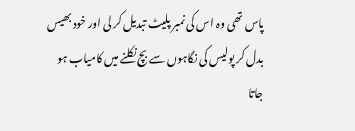پاس تھی وہ اس کی نمبر پلیٹ تبدیل کر لی اور خود بھیس بدل کر پولیس کی نگاہوں سے بچ نکلنے میں کامیاب ہو جاتا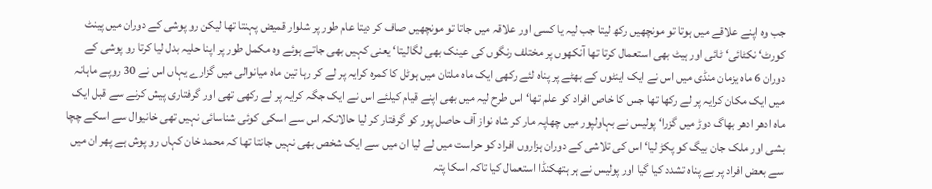جب وہ اپنے علاقے میں ہوتا تو مونچھیں رکھ لیتا جب لیہ یا کسی اور علاقہ میں جاتا تو مونچھیں صاف کر دیتا عام طور پر شلوار قمیض پہنتا تھا لیکن رو پوشی کے دوران میں پینٹ کورٹ‘ نکٹائی‘ ٹائی اور ہیٹ بھی استعمال کرتا تھا آنکھوں پر مختلف رنگوں کی عینک بھی لگالیتا‘ یعنی کہیں بھی جاتے ہوئے وہ مکمل طور پر اپنا حلیہ بدل لیا کرتا رو پوشی کے دوران 6 ماہ یزمان منڈی میں اس نے ایک اینٹوں کے بھٹے پر پناہ لئے رکھی ایک ماہ ملتان میں ہوٹل کا کمرہ کرایہ پر لے کر رہا تین ماہ میانوالی میں گزارے یہاں اس نے 30 روپے ماہانہ میں ایک مکان کرایہ پر لے رکھا تھا جس کا خاص افراد کو علم تھا‘ اس طرح لیہ میں بھی اپنے قیام کیلئے اس نے ایک جگہ کرایہ پر لے رکھی تھی اور گرفتاری پیش کرنے سے قبل ایک ماہ ادھر ادھر بھاگ دوڑ میں گزرا‘ پولیس نے بہاولپور میں چھاپہ مار کر شاہ نواز آف حاصل پور کو گرفتار کر لیا حالانکہ اس سے اسکی کوئی شناسائی نہیں تھی خانیوال سے اسکے چچا بشی اور ملک جان بیگ کو پکڑ لیا‘ اس کی تلاشی کے دوران ہزاروں افراد کو حراست میں لے لیا ان میں سے ایک شخص بھی نہیں جانتا تھا کہ محمد خان کہاں رو پوش ہے پھر ان میں سے بعض افراد پر بے پناہ تشدد کیا گیا اور پولیس نے ہر ہتھکنڈا استعمال کیا تاکہ اسکا پتہ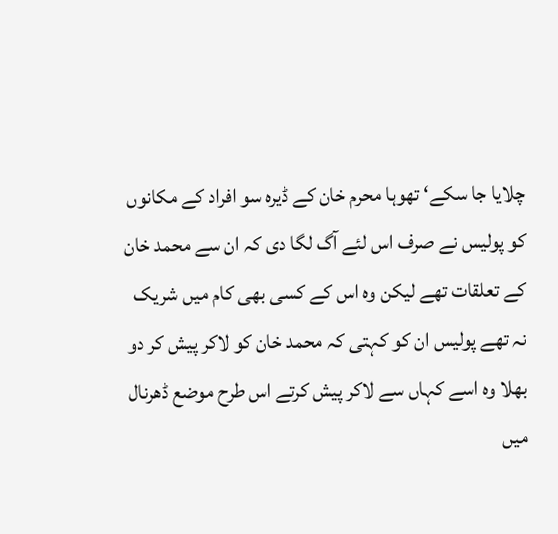چلایا جا سکے‘ تھوہا محرم خان کے ڈیرہ سو افراد کے مکانوں کو پولیس نے صرف اس لئے آگ لگا دی کہ ان سے محمد خان کے تعلقات تھے لیکن وہ اس کے کسی بھی کام میں شریک نہ تھے پولیس ان کو کہتی کہ محمد خان کو لاکر پیش کر دو بھلا وہ اسے کہاں سے لاکر پیش کرتے اس طرح موضع ڈھرنال میں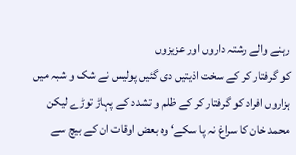رہنے والے رشتہ داروں اور عزیزوں
کو گرفتار کر کے سخت اذیتیں دی گئیں پولیس نے شک و شبہ میں ہزاروں افراد کو گرفتار کر کے ظلم و تشدد کے پہاڑ توڑے لیکن محمد خان کا سراغ نہ پا سکے‘ وہ بعض اوقات ان کے بیچ سے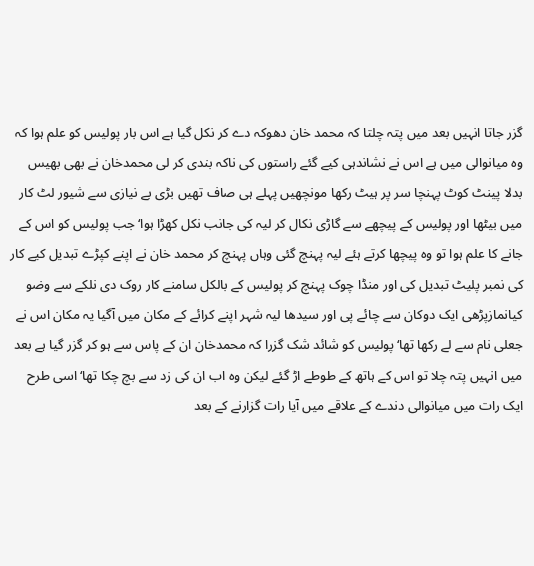گزر جاتا انہیں بعد میں پتہ چلتا کہ محمد خان دھوکہ دے کر نکل گیا ہے اس بار پولیس کو علم ہوا کہ وہ میانوالی میں ہے اس نے نشاندہی کیے گئے راستوں کی ناکہ بندی کر لی محمدخان نے بھی بھیس بدلا پینٹ کوٹ پہنچا سر پر ہیٹ رکھا مونچھیں پہلے ہی صاف تھیں بڑی بے نیازی سے شیور لٹ کار میں بیٹھا اور پولیس کے پیچھے سے گاڑی نکال کر لیہ کی جانب نکل کھڑا ہوا‘ جب پولیس کو اس کے جانے کا علم ہوا تو وہ پیچھا کرتے ہئے لیہ پہنچ گئی وہاں پہنچ کر محمد خان نے اپنے کپڑے تبدیل کیے کار کی نمبر پلیٹ تبدیل کی اور منڈا چوک پہنچ کر پولیس کے بالکل سامنے کار روک دی نلکے سے وضو کیانمازپڑھی ایک دوکان سے چائے پی اور سیدھا لیہ شہر اپنے کرائے کے مکان میں آگیا یہ مکان اس نے جعلی نام سے لے رکھا تھا‘ پولیس کو شائد شک گزرا کہ محمدخان ان کے پاس سے ہو کر گزر گیا ہے بعد میں انہیں پتہ چلا تو اس کے ہاتھ کے طوطے اڑ گئے لیکن وہ اب ان کی زد سے بچ چکا تھا‘ اسی طرح ایک رات میں میانوالی دندے کے علاقے میں آیا رات گزارنے کے بعد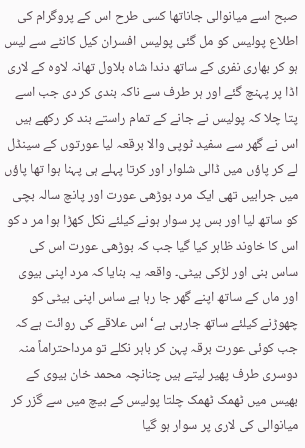صبح اسے میانوالی جاناتھا کسی طرح اس کے پروگرام کی اطلاع پولیس کو مل گئی پولیس افسران کیل کانٹے سے لیس ہو کر بھاری نفری کے ساتھ دندا شاہ بلاول تھانہ لاوہ کے لاری اڈا پر پہنچ گئے اور ہر طرف سے ناکہ بندی کر دی جب اسے پتا چلا کہ پولیس نے جانے کے تمام راستے بند کر رکھے ہیں اس نے گھر سے سفید ٹوپی والا برقعہ لیا عورتوں کے سینڈل لے کر پاؤں میں ڈالی شلوار اور کرتا پہلے ہی پہنا ہوا تھا پاؤں میں جرابیں تھی ایک مرد بوڑھی عورت اور پانچ سالہ بچی کو ساتھ لیا اور بس پر سوار ہونے کیلئے نکل کھڑا ہوا مر د کو اس کا خاوند ظاہر کیا گیا جب کہ بوڑھی عورت اس کی ساس بنی اور لڑکی بیٹی۔ واقعہ یہ بنایا کہ مرد اپنی بیوی اور ماں کے ساتھ اپنے گھر جا رہا ہے ساس اپنی بیٹی کو چھوڑنے کیلئے ساتھ جارہی ہے‘ اس علاقے کی روائت ہے کہ جب کوئی عورت برقہ پہن کر باہر نکلے تو مرداحتراماً منہ دوسری طرف پھیر لیتے ہیں چنانچہ محمد خان بیوی کے بھیس میں ٹھمک ٹھمک چلتا پولیس کے بیچ میں سے گزر کر میانوالی کی لاری پر سوار ہو گیا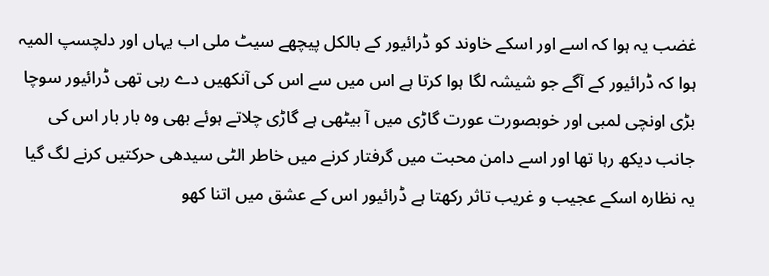غضب یہ ہوا کہ اسے اور اسکے خاوند کو ڈرائیور کے بالکل پیچھے سیٹ ملی اب یہاں اور دلچسپ المیہ ہوا کہ ڈرائیور کے آگے جو شیشہ لگا ہوا کرتا ہے اس میں سے اس کی آنکھیں دے رہی تھی ڈرائیور سوچا بڑی اونچی لمبی اور خوبصورت عورت گاڑی میں آ بیٹھی ہے گاڑی چلاتے ہوئے بھی وہ بار بار اس کی جانب دیکھ رہا تھا اور اسے دامن محبت میں گرفتار کرنے میں خاطر الٹی سیدھی حرکتیں کرنے لگ گیا یہ نظارہ اسکے عجیب و غریب تاثر رکھتا ہے ڈرائیور اس کے عشق میں اتنا کھو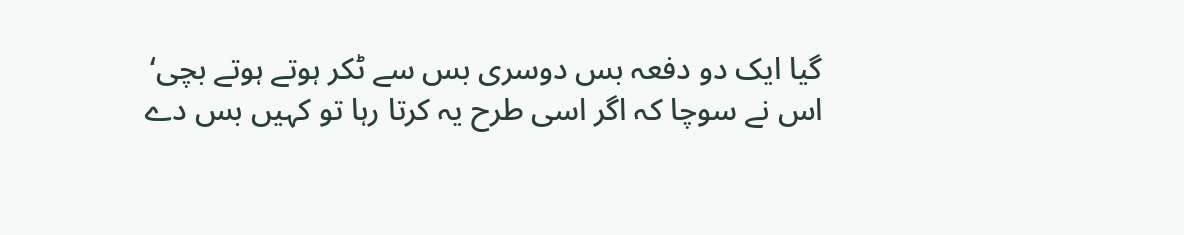گیا ایک دو دفعہ بس دوسری بس سے ٹکر ہوتے ہوتے بچی‘ اس نے سوچا کہ اگر اسی طرح یہ کرتا رہا تو کہیں بس دے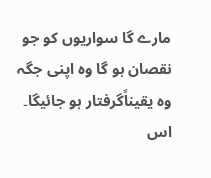مارے گا سواریوں کو جو نقصان ہو گا وہ اپنی جگہ وہ یقیناًگرفتار ہو جائیگا۔ اس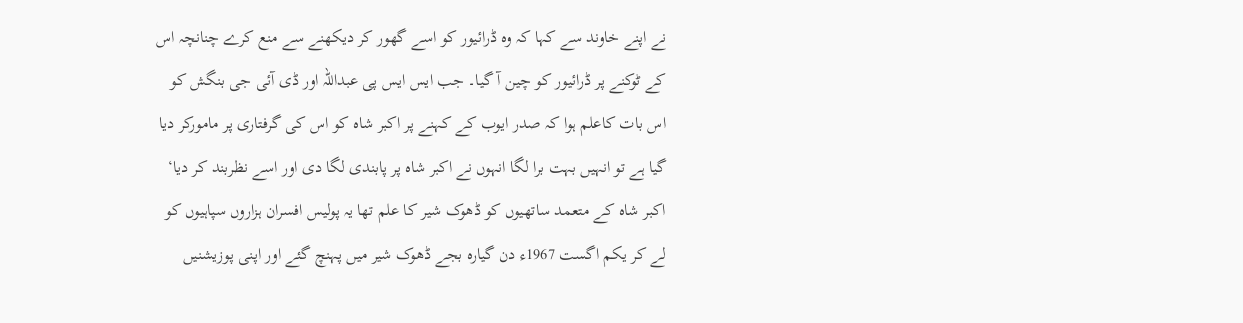نے اپنے خاوند سے کہا کہ وہ ڈرائیور کو اسے گھور کر دیکھنے سے منع کرے چنانچہ اس کے ٹوکنے پر ڈرائیور کو چین آ گیا۔ جب ایس ایس پی عبداللہ اور ڈی آئی جی بنگش کو اس بات کاعلم ہوا کہ صدر ایوب کے کہنے پر اکبر شاہ کو اس کی گرفتاری پر مامورکر دیا گیا ہے تو انہیں بہت برا لگا انہوں نے اکبر شاہ پر پابندی لگا دی اور اسے نظربند کر دیا‘ اکبر شاہ کے متعمد ساتھیوں کو ڈھوک شیر کا علم تھا یہ پولیس افسران ہزاروں سپاہیوں کو لے کر یکم اگست 1967ء دن گیارہ بجے ڈھوک شیر میں پہنچ گئے اور اپنی پوزیشنیں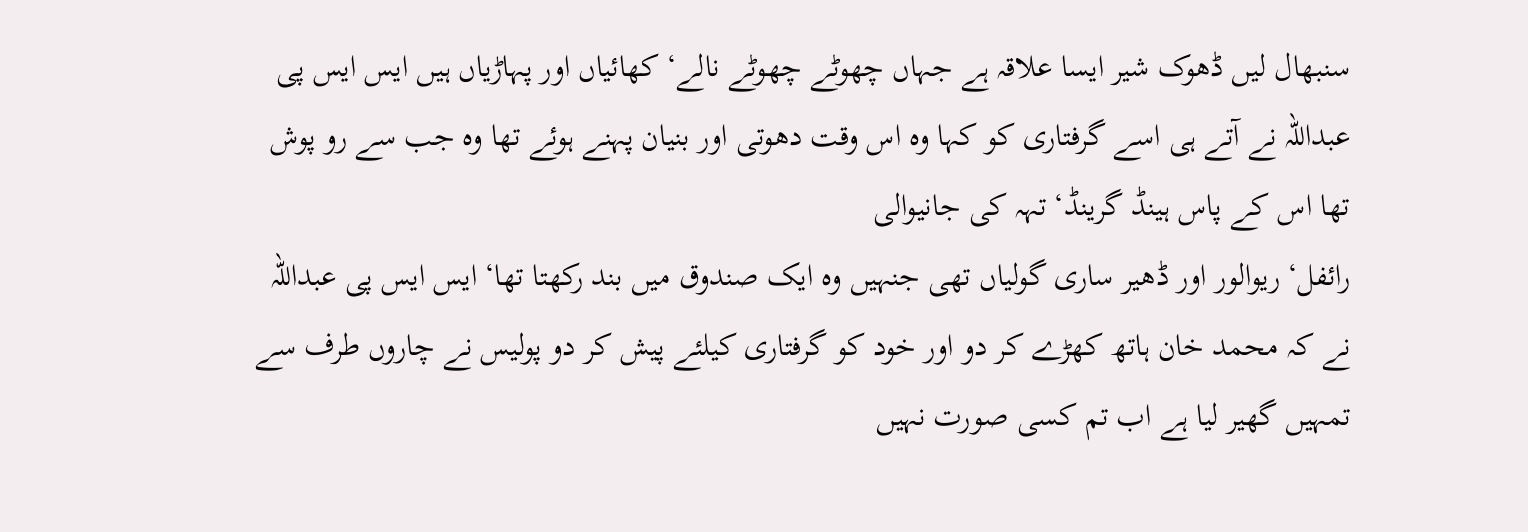سنبھال لیں ڈھوک شیر ایسا علاقہ ہے جہاں چھوٹے چھوٹے نالے‘ کھائیاں اور پہاڑیاں ہیں ایس ایس پی عبداللہ نے آتے ہی اسے گرفتاری کو کہا وہ اس وقت دھوتی اور بنیان پہنے ہوئے تھا وہ جب سے رو پوش تھا اس کے پاس ہینڈ گرینڈ‘ تہہ کی جانیوالی
رائفل‘ ریوالور اور ڈھیر ساری گولیاں تھی جنہیں وہ ایک صندوق میں بند رکھتا تھا‘ ایس ایس پی عبداللہ نے کہ محمد خان ہاتھ کھڑے کر دو اور خود کو گرفتاری کیلئے پیش کر دو پولیس نے چاروں طرف سے تمہیں گھیر لیا ہے اب تم کسی صورت نہیں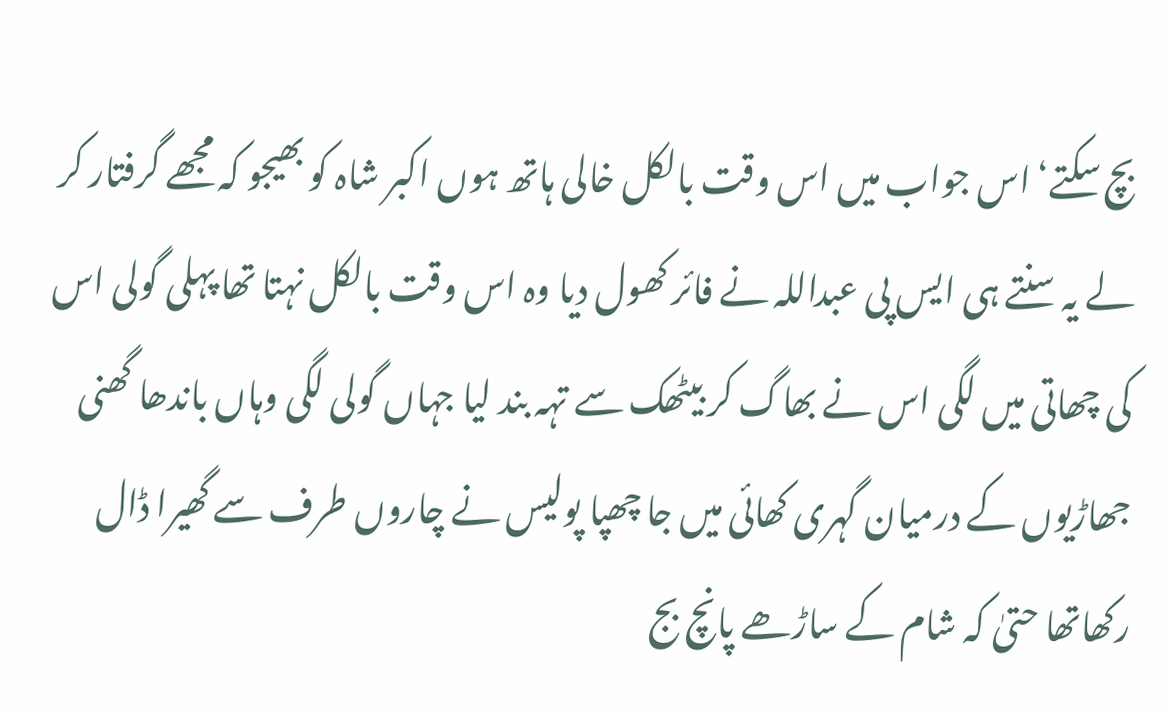بچ سکتے‘ اس جواب میں اس وقت بالکل خالی ہاتھ ہوں اکبر شاہ کو بھیجو کہ مجھے گرفتار کر لے یہ سنتے ہی ایس پی عبداللہ نے فائر کھول دیا وہ اس وقت بالکل نہتا تھا پہلی گولی اس کی چھاتی میں لگی اس نے بھاگ کر بیٹھک سے تہہ بند لیا جہاں گولی لگی وہاں باندھا گھنی جھاڑیوں کے درمیان گہری کھائی میں جا چھپا پولیس نے چاروں طرف سے گھیرا ڈال رکھاتھا حتیٰ کہ شام کے ساڑھے پانچ بج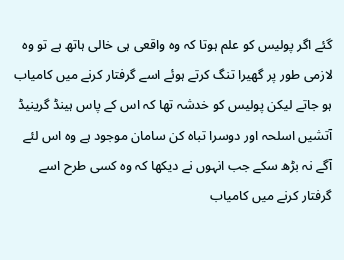گئے اگر پولیس کو علم ہوتا کہ وہ واقعی ہی خالی ہاتھ ہے تو وہ لازمی طور پر گھیرا تنگ کرتے ہوئے اسے گرفتار کرنے میں کامیاب ہو جاتے لیکن پولیس کو خدشہ تھا کہ اس کے پاس ہینڈ گرینیڈ آتشیں اسلحہ اور دوسرا تباہ کن سامان موجود ہے وہ اس لئے آگے نہ بڑھ سکے جب انہوں نے دیکھا کہ وہ کسی طرح اسے گرفتار کرنے میں کامیاب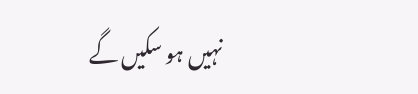نہیں ہو سکیں گے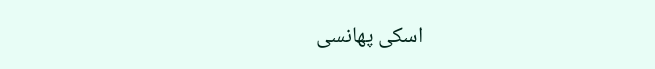اسکی پھانسی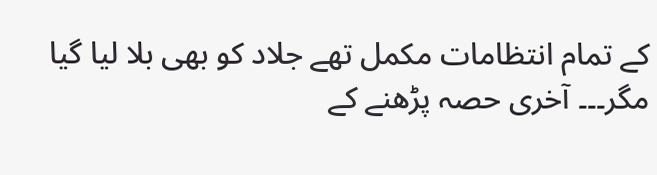کے تمام انتظامات مکمل تھے جلاد کو بھی بلا لیا گیا مگر۔۔۔ آخری حصہ پڑھنے کے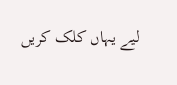لیے یہاں کلک کریں